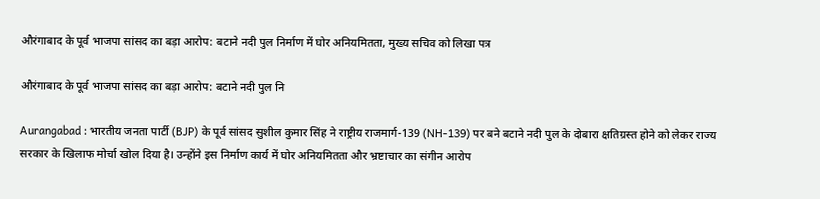औरंगाबाद के पूर्व भाजपा सांसद का बड़ा आरोप: बटाने नदी पुल निर्माण में घोर अनियमितता, मुख्य सचिव को लिखा पत्र

औरंगाबाद के पूर्व भाजपा सांसद का बड़ा आरोप: बटाने नदी पुल नि

Aurangabad : भारतीय जनता पार्टी (BJP) के पूर्व सांसद सुशील कुमार सिंह ने राष्ट्रीय राजमार्ग-139 (NH-139) पर बने बटाने नदी पुल के दोबारा क्षतिग्रस्त होने को लेकर राज्य सरकार के खिलाफ मोर्चा खोल दिया है। उन्होंने इस निर्माण कार्य में घोर अनियमितता और भ्रष्टाचार का संगीन आरोप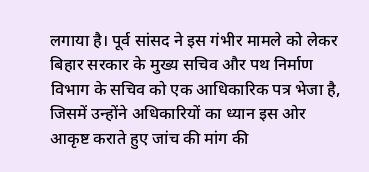लगाया है। पूर्व सांसद ने इस गंभीर मामले को लेकर बिहार सरकार के मुख्य सचिव और पथ निर्माण विभाग के सचिव को एक आधिकारिक पत्र भेजा है, जिसमें उन्होंने अधिकारियों का ध्यान इस ओर आकृष्ट कराते हुए जांच की मांग की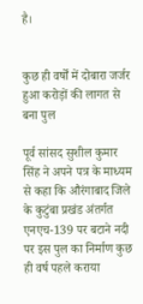है।


कुछ ही वर्षों में दोबारा जर्जर हुआ करोड़ों की लागत से बना पुल

पूर्व सांसद सुशील कुमार सिंह ने अपने पत्र के माध्यम से कहा कि औरंगाबाद जिले के कुटुंबा प्रखंड अंतर्गत एनएच-139 पर बटाने नदी पर इस पुल का निर्माण कुछ ही वर्ष पहले कराया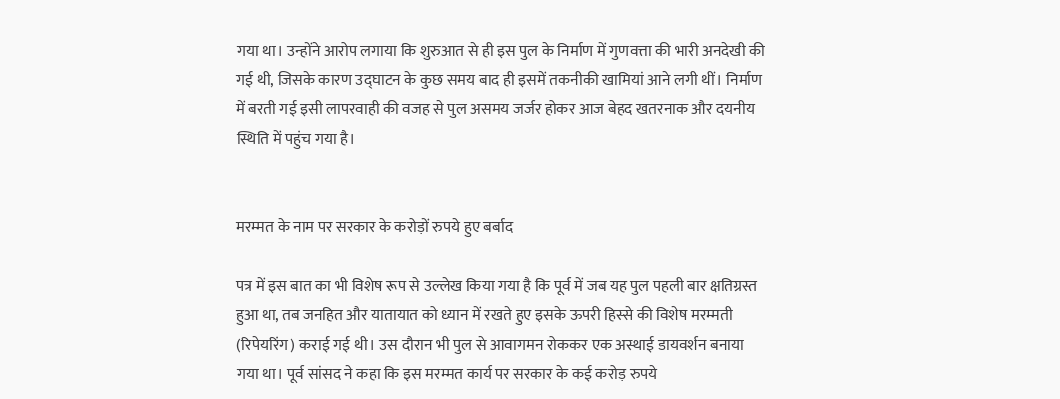गया था। उन्होंने आरोप लगाया कि शुरुआत से ही इस पुल के निर्माण में गुणवत्ता की भारी अनदेखी की गई थी, जिसके कारण उद्घाटन के कुछ समय बाद ही इसमें तकनीकी खामियां आने लगी थीं। निर्माण में बरती गई इसी लापरवाही की वजह से पुल असमय जर्जर होकर आज बेहद खतरनाक और दयनीय स्थिति में पहुंच गया है।


मरम्मत के नाम पर सरकार के करोड़ों रुपये हुए बर्बाद

पत्र में इस बात का भी विशेष रूप से उल्लेख किया गया है कि पूर्व में जब यह पुल पहली बार क्षतिग्रस्त हुआ था, तब जनहित और यातायात को ध्यान में रखते हुए इसके ऊपरी हिस्से की विशेष मरम्मती (रिपेयरिंग) कराई गई थी। उस दौरान भी पुल से आवागमन रोककर एक अस्थाई डायवर्शन बनाया गया था। पूर्व सांसद ने कहा कि इस मरम्मत कार्य पर सरकार के कई करोड़ रुपये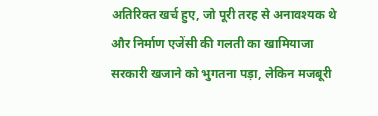अतिरिक्त खर्च हुए, जो पूरी तरह से अनावश्यक थे और निर्माण एजेंसी की गलती का खामियाजा सरकारी खजाने को भुगतना पड़ा, लेकिन मजबूरी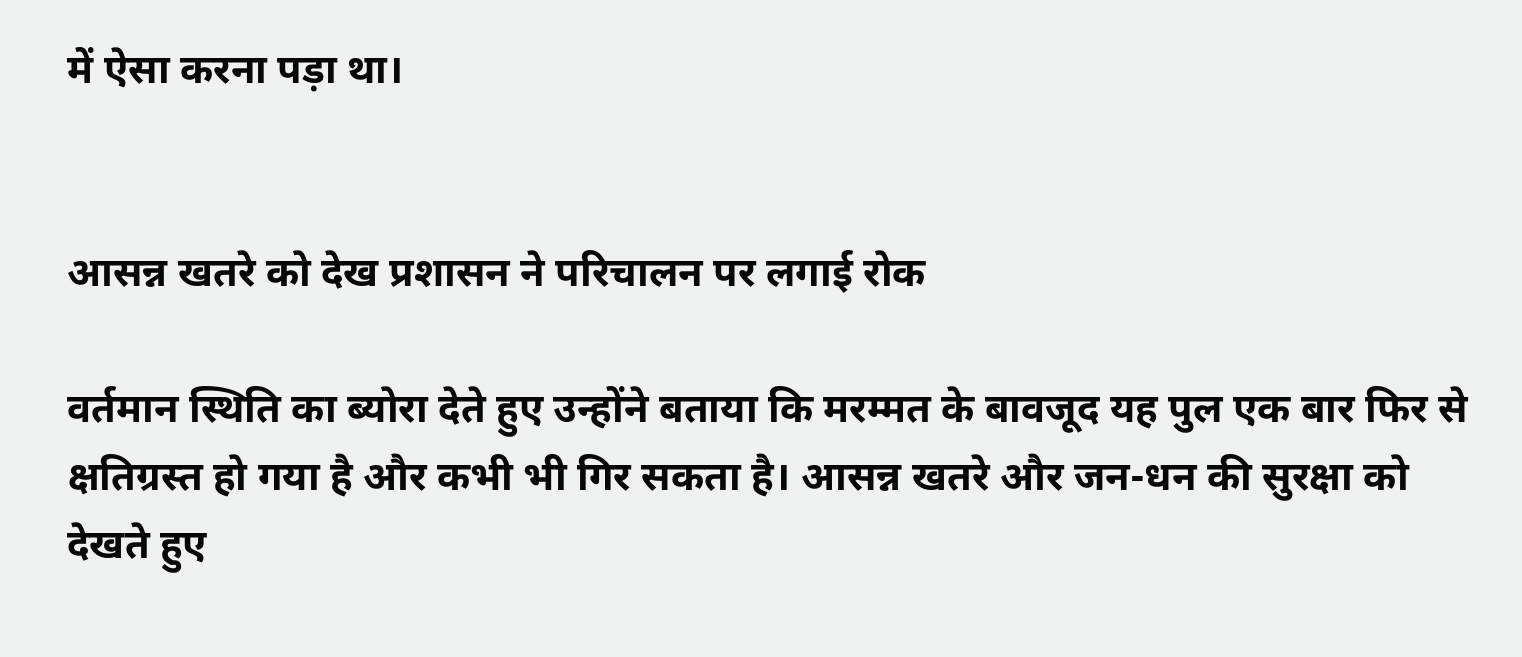में ऐसा करना पड़ा था।


आसन्न खतरे को देख प्रशासन ने परिचालन पर लगाई रोक

वर्तमान स्थिति का ब्योरा देते हुए उन्होंने बताया कि मरम्मत के बावजूद यह पुल एक बार फिर से क्षतिग्रस्त हो गया है और कभी भी गिर सकता है। आसन्न खतरे और जन-धन की सुरक्षा को देखते हुए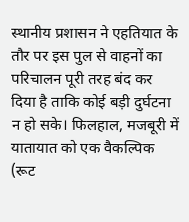स्थानीय प्रशासन ने एहतियात के तौर पर इस पुल से वाहनों का परिचालन पूरी तरह बंद कर दिया है ताकि कोई बड़ी दुर्घटना न हो सके। फिलहाल, मजबूरी में यातायात को एक वैकल्पिक (रूट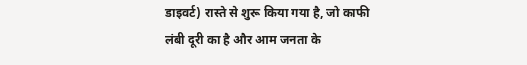डाइवर्ट) रास्ते से शुरू किया गया है, जो काफी लंबी दूरी का है और आम जनता के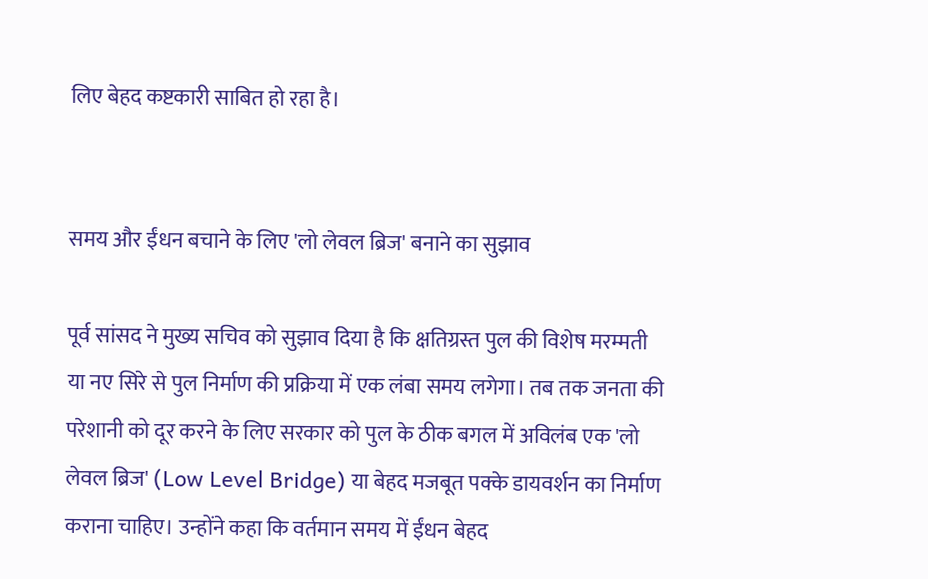लिए बेहद कष्टकारी साबित हो रहा है।


समय और ईंधन बचाने के लिए 'लो लेवल ब्रिज' बनाने का सुझाव

पूर्व सांसद ने मुख्य सचिव को सुझाव दिया है कि क्षतिग्रस्त पुल की विशेष मरम्मती या नए सिरे से पुल निर्माण की प्रक्रिया में एक लंबा समय लगेगा। तब तक जनता की परेशानी को दूर करने के लिए सरकार को पुल के ठीक बगल में अविलंब एक 'लो लेवल ब्रिज' (Low Level Bridge) या बेहद मजबूत पक्के डायवर्शन का निर्माण कराना चाहिए। उन्होंने कहा कि वर्तमान समय में ईंधन बेहद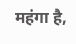महंगा है,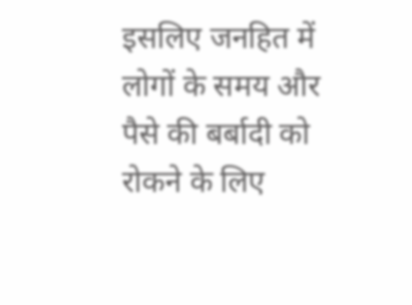इसलिए जनहित में लोगों के समय और पैसे की बर्बादी को रोकने के लिए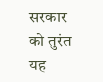सरकार को तुरंत यह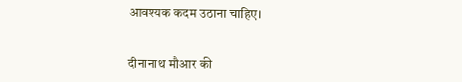आवश्यक कदम उठाना चाहिए।


दीनानाथ मौआर की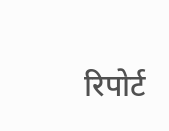रिपोर्ट